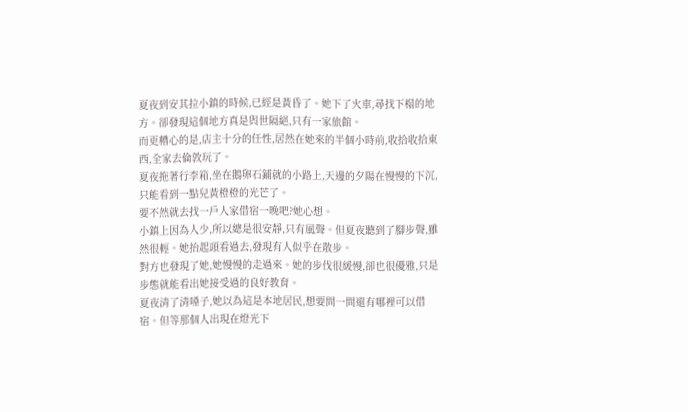夏夜到安其拉小鎮的時候,已經是黃昏了。她下了火車,尋找下榻的地方。卻發現這個地方真是與世隔絕,只有一家旅館。
而更糟心的是,店主十分的任性,居然在她來的半個小時前,收拾收拾東西,全家去倫敦玩了。
夏夜拖著行李箱,坐在鵝卵石鋪就的小路上,天邊的夕陽在慢慢的下沉,只能看到一點兒黃橙橙的光芒了。
要不然就去找一戶人家借宿一晚吧?她心想。
小鎮上因為人少,所以總是很安靜,只有風聲。但夏夜聽到了腳步聲,雖然很輕。她抬起頭看過去,發現有人似乎在散步。
對方也發現了她,她慢慢的走過來。她的步伐很緩慢,卻也很優雅,只是步態就能看出她接受過的良好教育。
夏夜清了清嗓子,她以為這是本地居民,想要問一問還有哪裡可以借宿。但等那個人出現在燈光下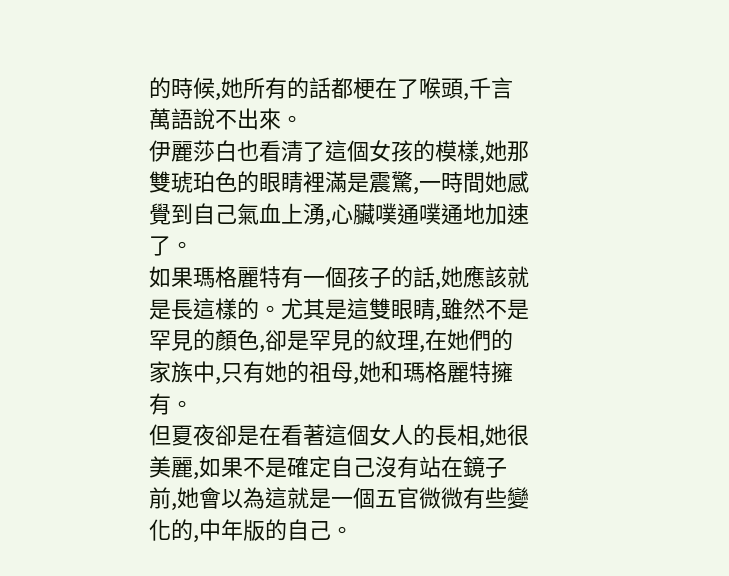的時候,她所有的話都梗在了喉頭,千言萬語說不出來。
伊麗莎白也看清了這個女孩的模樣,她那雙琥珀色的眼睛裡滿是震驚,一時間她感覺到自己氣血上湧,心臟噗通噗通地加速了。
如果瑪格麗特有一個孩子的話,她應該就是長這樣的。尤其是這雙眼睛,雖然不是罕見的顏色,卻是罕見的紋理,在她們的家族中,只有她的祖母,她和瑪格麗特擁有。
但夏夜卻是在看著這個女人的長相,她很美麗,如果不是確定自己沒有站在鏡子前,她會以為這就是一個五官微微有些變化的,中年版的自己。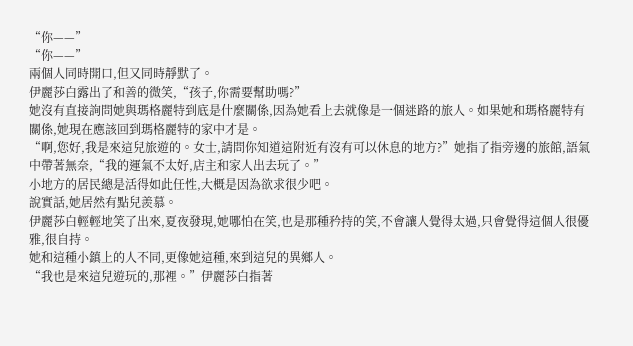“你——”
“你——”
兩個人同時開口,但又同時靜默了。
伊麗莎白露出了和善的微笑,“孩子,你需要幫助嗎?”
她沒有直接詢問她與瑪格麗特到底是什麼關係,因為她看上去就像是一個迷路的旅人。如果她和瑪格麗特有關係,她現在應該回到瑪格麗特的家中才是。
“啊,您好,我是來這兒旅遊的。女士,請問你知道這附近有沒有可以休息的地方?”她指了指旁邊的旅館,語氣中帶著無奈,“我的運氣不太好,店主和家人出去玩了。”
小地方的居民總是活得如此任性,大概是因為欲求很少吧。
說實話,她居然有點兒羨慕。
伊麗莎白輕輕地笑了出來,夏夜發現,她哪怕在笑,也是那種矜持的笑,不會讓人覺得太過,只會覺得這個人很優雅,很自持。
她和這種小鎮上的人不同,更像她這種,來到這兒的異鄉人。
“我也是來這兒遊玩的,那裡。”伊麗莎白指著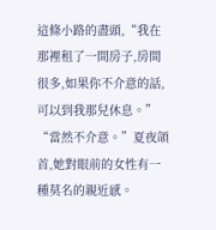這條小路的盡頭,“我在那裡租了一間房子,房間很多,如果你不介意的話,可以到我那兒休息。”
“當然不介意。”夏夜頜首,她對眼前的女性有一種莫名的親近感。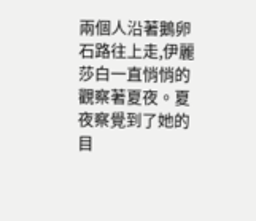兩個人沿著鵝卵石路往上走,伊麗莎白一直悄悄的觀察著夏夜。夏夜察覺到了她的目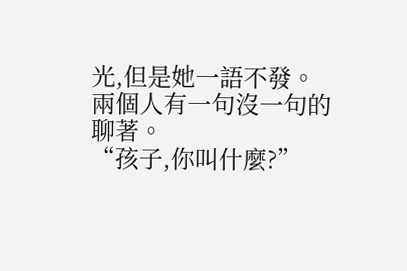光,但是她一語不發。兩個人有一句沒一句的聊著。
“孩子,你叫什麼?”